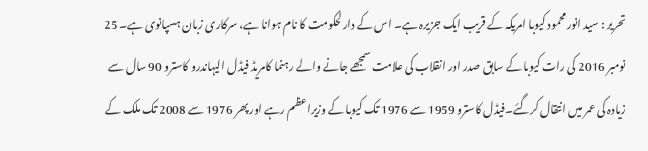تحریر : سید انور محمود کیوبا امریکہ کے قریب ایک جزیرہ ہے۔ اس کے دارلحکومت کا نام ہوانا ہے، سرکاری زبان ہسپانوی ہے۔ 25 نومبر 2016 کی رات کیوبا کے سابق صدر اور انقلاب کی علامت سمجھے جانے والے رہنما کامریڈ فیڈل الیہاندرو کاسترو 90 سال سے زیادہ کی عمر میں انتقال کرگئے۔فیڈل کاسترو 1959 سے 1976 تک کیوبا کے وزیراعظم رہے اور پھر 1976 سے 2008 تک ملک کے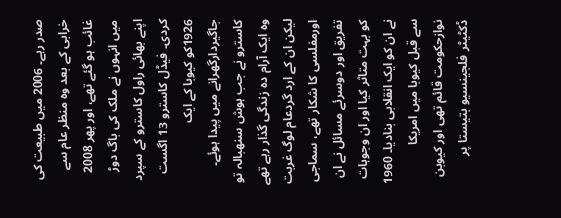صدر رہے۔ 2006 میں طبیعت کی خرابی کے بعد وہ منظر عام سے غائب ہو گئے تھے، اور پھر 2008 میں انہوں نے ملک کی باگ دوڑ اپنے بھائی راول کاسترو کے سپرد کردی۔ فیڈل کاسترو 13 اگست 1926کو کیوبا کے ایک جاگیردارگھرانے میں پیدا ہوئے۔ کاسترو نے جب ہوش سنھبالہ تو وہ ایک آرام دہ زندگی گذار رہے تھے لیکن ان کے ارد گردعام لوگ غربت اورمفلسی کا شکار تھے، سماجی تفریق اور دوسرئے مسائل نے ان کو بہت متاثر کیا اور ان وجوہات نے ان کو ایک انقلابی بنادیا۔ 1960 سے قبل کیوبا میں امریکا نوازحکومت قائم تھی اور کیوبن ڈکٹیٹر فلجینسیو بتیستا پر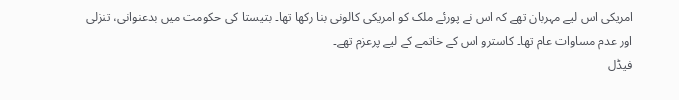امریکی اس لیے مہربان تھے کہ اس نے پورئے ملک کو امریکی کالونی بنا رکھا تھا۔ بتیستا کی حکومت میں بدعنوانی، تنزلی اور عدم مساوات عام تھا۔ کاسترو اس کے خاتمے کے لیے پرعزم تھے۔
فیڈل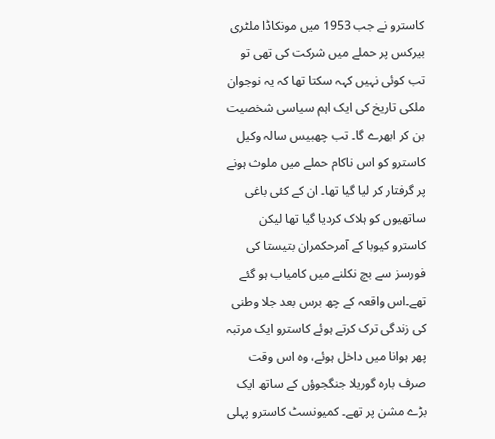کاسترو نے جب 1953 میں مونکاڈا ملٹری بیرکس پر حملے میں شرکت کی تھی تو تب کوئی نہیں کہہ سکتا تھا کہ یہ نوجوان ملکی تاریخ کی ایک اہم سیاسی شخصیت بن کر ابھرے گا۔ تب چھبیس سالہ وکیل کاسترو کو اس ناکام حملے میں ملوث ہونے پر گرفتار کر لیا گیا تھا۔ ان کے کئی باغی ساتھیوں کو ہلاک کردیا گیا تھا لیکن کاسترو کیوبا کے آمرحکمران بتیستا کی فورسز سے بچ نکلنے میں کامیاب ہو گئے تھے۔اس واقعہ کے چھ برس بعد جلا وطنی کی زندگی ترک کرتے ہوئے کاسترو ایک مرتبہ پھر ہوانا میں داخل ہوئے، وہ اس وقت صرف بارہ گوریلا جنگجوؤں کے ساتھ ایک بڑے مشن پر تھے۔ کمیونسٹ کاسترو پہلی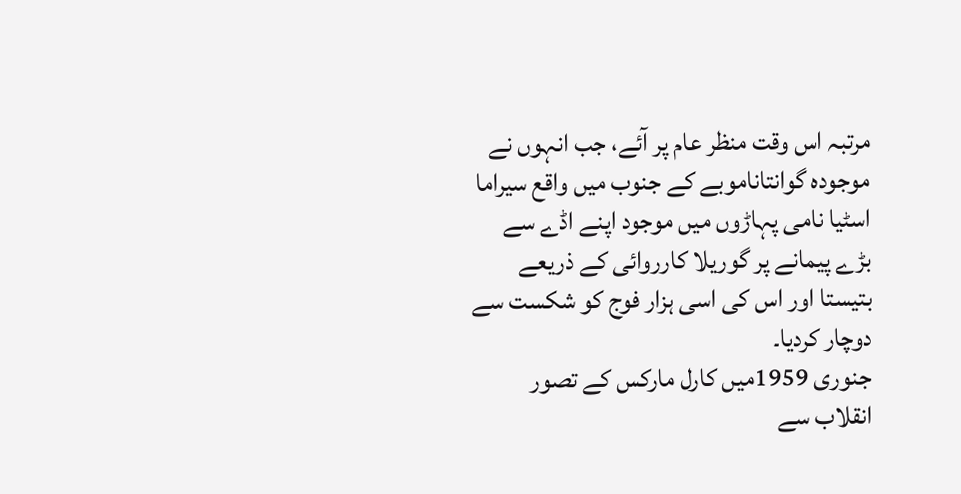مرتبہ اس وقت منظر عام پر آئے، جب انہوں نے موجودہ گوانتاناموبے کے جنوب میں واقع سیراما اسٹیا نامی پہاڑوں میں موجود اپنے اڈے سے بڑے پیمانے پر گوریلا کارروائی کے ذریعے بتیستا اور اس کی اسی ہزار فوج کو شکست سے دوچار کردیا۔
جنوری 1959میں کارل مارکس کے تصور انقلاب سے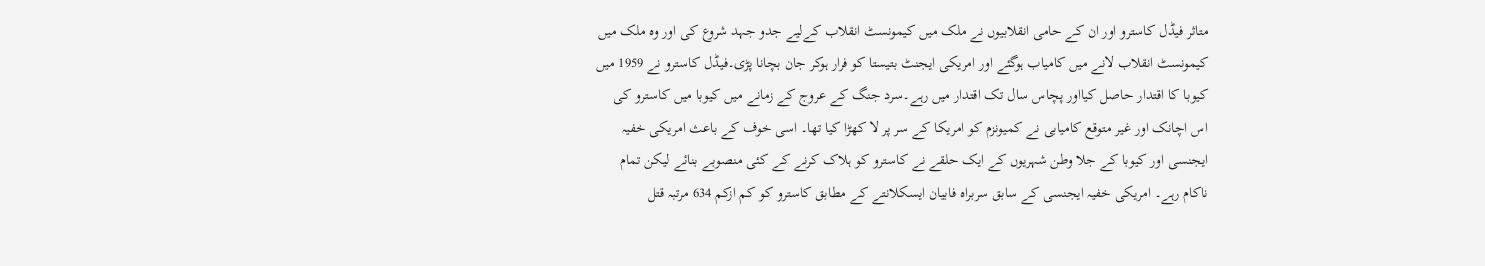متاثر فیڈل کاسترو اور ان کے حامی انقلابیوں نے ملک میں کیمونسٹ انقلاب کےلیے جدو جہد شروع کی اور وہ ملک میں کیمونسٹ انقلاب لانے میں کامیاب ہوگئے اور امریکی ایجنٹ بتیستا کو فرار ہوکر جان بچانا پڑی۔فیڈل کاسترو نے 1959 میں کیوبا کا اقتدار حاصل کیااور پچاس سال تک اقتدار میں رہے۔سرد جنگ کے عروج کے زمانے میں کیوبا میں کاسترو کی اس اچانک اور غیر متوقع کامیابی نے کمیونزم کو امریکا کے سر پر لا کھڑا کیا تھا۔ اسی خوف کے باعث امریکی خفیہ ایجنسی اور کیوبا کے جلا وطن شہریوں کے ایک حلقے نے کاسترو کو ہلاک کرنے کے کئی منصوبے بنائے لیکن تمام ناکام رہے۔ امریکی خفیہ ایجنسی کے سابق سربراہ فابیان ایسکلانتے کے مطابق کاسترو کو کم ازکم 634 مرتبہ قتل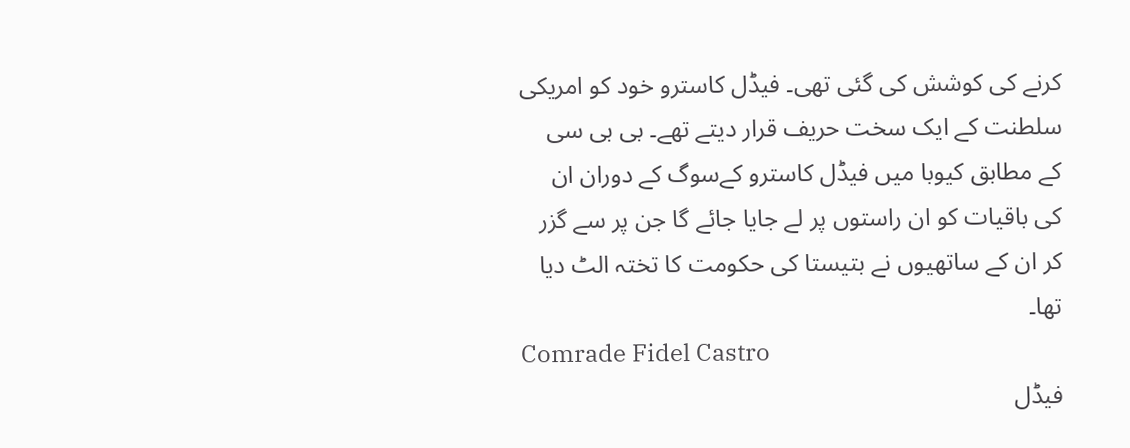کرنے کی کوشش کی گئی تھی۔ فیڈل کاسترو خود کو امریکی سلطنت کے ایک سخت حریف قرار دیتے تھے۔ بی بی سی کے مطابق کیوبا میں فیڈل کاسترو کےسوگ کے دوران ان کی باقیات کو ان راستوں پر لے جایا جائے گا جن پر سے گزر کر ان کے ساتھیوں نے بتیستا کی حکومت کا تختہ الٹ دیا تھا۔
Comrade Fidel Castro
فیڈل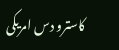کاسترو دس امریکی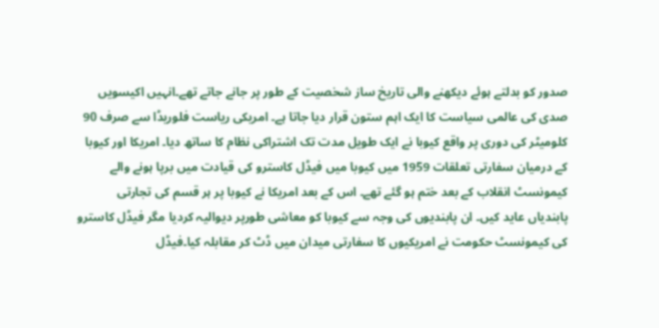صدور کو بدلتے ہوئے دیکھنے والی تاریخ ساز شخصیت کے طور پر جانے جاتے تھے۔انہیں اکیسویں صدی کی عالمی سیاست کا ایک اہم ستون قرار دیا جاتا ہے۔ امریکی ریاست فلوریڈا سے صرف 90 کلومیٹر کی دوری پر واقع کیوبا نے ایک طویل مدت تک اشتراکی نظام کا ساتھ دیا۔ امریکا اور کیوبا کے درمیان سفارتی تعلقات 1959 میں کیوبا میں فیڈل کاسترو کی قیادت میں برپا ہونے والے کیمونسٹ انقلاب کے بعد ختم ہو گئے تھے۔ اس کے بعد امریکا نے کیوبا پر ہر قسم کی تجارتی پابندیاں عاید کیں۔ ان پابندیوں کی وجہ سے کیوبا کو معاشی طورپر دیوالیہ کردیا مگر فیڈل کاسترو کی کیمونسٹ حکومت نے امریکیوں کا سفارتی میدان میں ڈٹ کر مقابلہ کیا۔فیڈل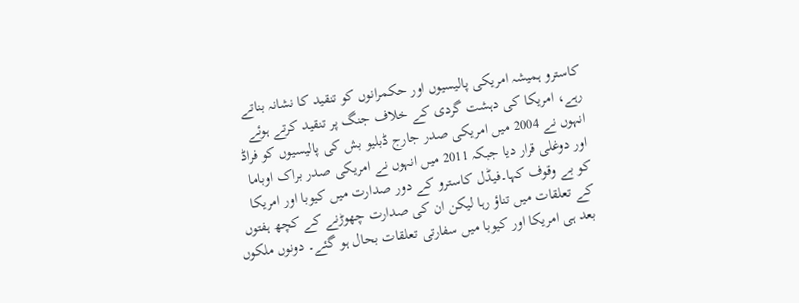کاسترو ہمیشہ امریکی پالیسیوں اور حکمرانوں کو تنقید کا نشانہ بناتے رہے، امریکا کی دہشت گردی کے خلاف جنگ پر تنقید کرتے ہوئے انہوں نے 2004 میں امریکی صدر جارج ڈبلیو بش کی پالیسیوں کو فراڈ اور دوغلی قرار دیا جبکہ 2011 میں انہوں نے امریکی صدر براک اوباما کو بے وقوف کہا۔فیڈل کاسترو کے دور صدارت میں کیوبا اور امریکا کے تعلقات میں تناؤ رہا لیکن ان کی صدارت چھوڑنے کے کچھ ہفتوں بعد ہی امریکا اور کیوبا میں سفارتی تعلقات بحال ہو گئے۔ دونوں ملکوں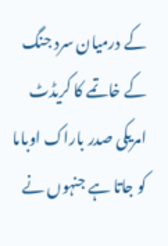کے درمیان سرد جنگ کے خاتمے کا کریڈٹ امریکی صدر باراک اوباما کو جاتا ہے جنہوں نے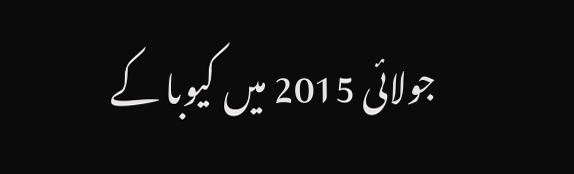جولائی 2015 میں کیوبا کے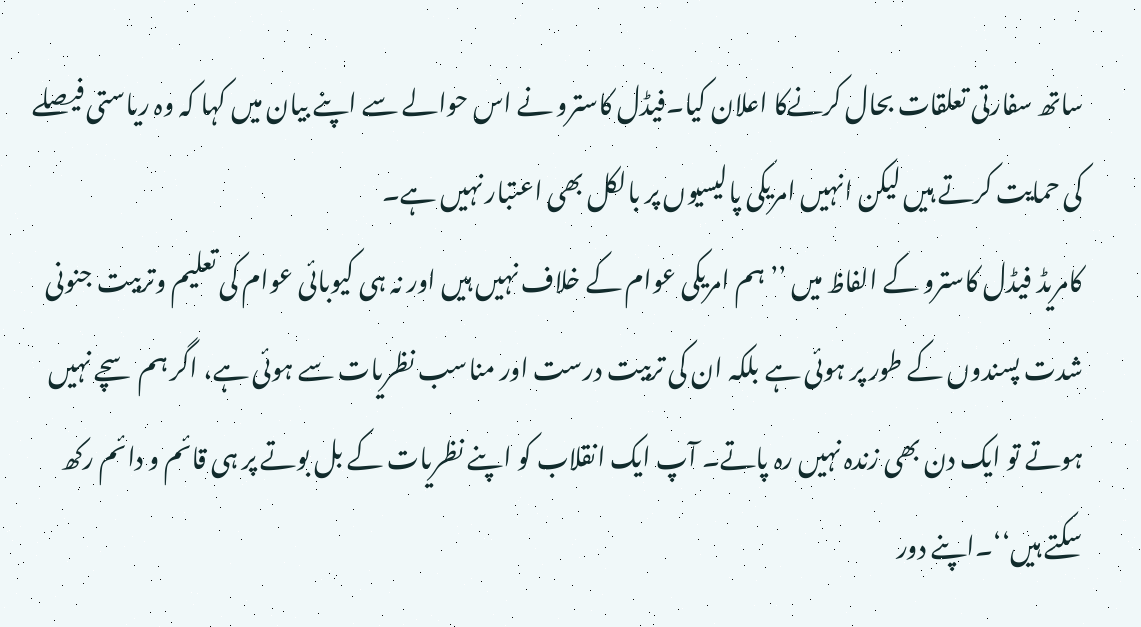ساتھ سفارتی تعلقات بحال کرنےکا اعلان کیا۔فیڈل کاسترو نے اس حوالے سے اپنے بیان میں کہا کہ وہ ریاستی فیصلے کی حمایت کرتے ہیں لیکن انہیں امریکی پالیسیوں پر بالکل بھی اعتبار نہیں ہے۔
کامریڈ فیڈل کاسترو کے الفاظ میں ’’ہم امریکی عوام کے خلاف نہیں ہیں اور نہ ہی کیوبائی عوام کی تعلیم وتربیت جنونی شدت پسندوں کے طور پر ہوئی ہے بلکہ ان کی تربیت درست اور مناسب نظریات سے ہوئی ہے، اگر ہم سچے نہیں ہوتے تو ایک دن بھی زندہ نہیں رہ پاتے۔ آپ ایک انقلاب کو اپنے نظریات کے بل بوتے پر ہی قائم و دائم رکھ سکتے ہیں‘‘۔اپنے دور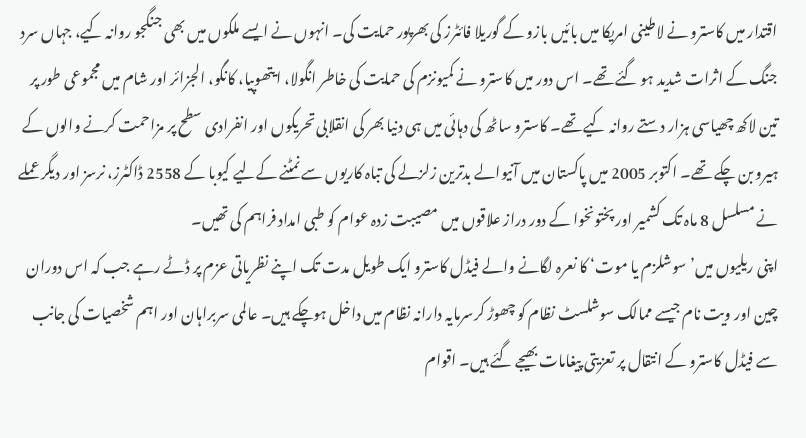اقتدار میں کاسترو نے لاطینی امریکا میں بائیں بازو کے گوریلا فائٹرز کی بھرپور حمایت کی۔ انہوں نے ایسے ملکوں میں بھی جنگجو روانہ کیے، جہاں سرد جنگ کے اثرات شدید ہو گئے تھے۔ اس دور میں کاسترو نے کمیونزم کی حمایت کی خاطر انگولا، ایتھوپیا، کانگو، الجزائر اور شام میں مجموعی طور پر تین لاکھ چھیاسی ہزار دستے روانہ کیے تھے۔ کاسترو ساٹھ کی دہائی میں ہی دنیا بھر کی انقلابی تحریکوں اور انفرادی سطح پر مزاحمت کرنے والوں کے ہیرو بن چکے تھے۔ اکتوبر 2005 میں پاکستان میں آنیوالے بدترین زلزلے کی تباہ کاریوں سے نمٹنے کےلیے کیوبا کے 2558 ڈاکٹرز، نرسز اور دیگر عملے نے مسلسل 8 ماہ تک کشمیر اور پختونخوا کے دور دراز علاقوں میں مصیبت زدہ عوام کو طبی امداد فراہم کی تھیں۔
اپنی ریلیوں میں’سوشلزم یا موت‘ کا نعرہ لگانے والے فیڈل کاسترو ایک طویل مدت تک اپنے نظریاتی عزم پر ڈٹے رہے جب کہ اس دوران چین اور ویت نام جیسے ممالک سوشلسٹ نظام کو چھوڑ کرسرمایہ دارانہ نظام میں داخل ہوچکے ہیں۔ عالمی سربراہان اور اہم شخصیات کی جانب سے فیڈل کاسترو کے انتقال پر تعزیتی پیغامات بھیجے گئے ہیں۔ اقوام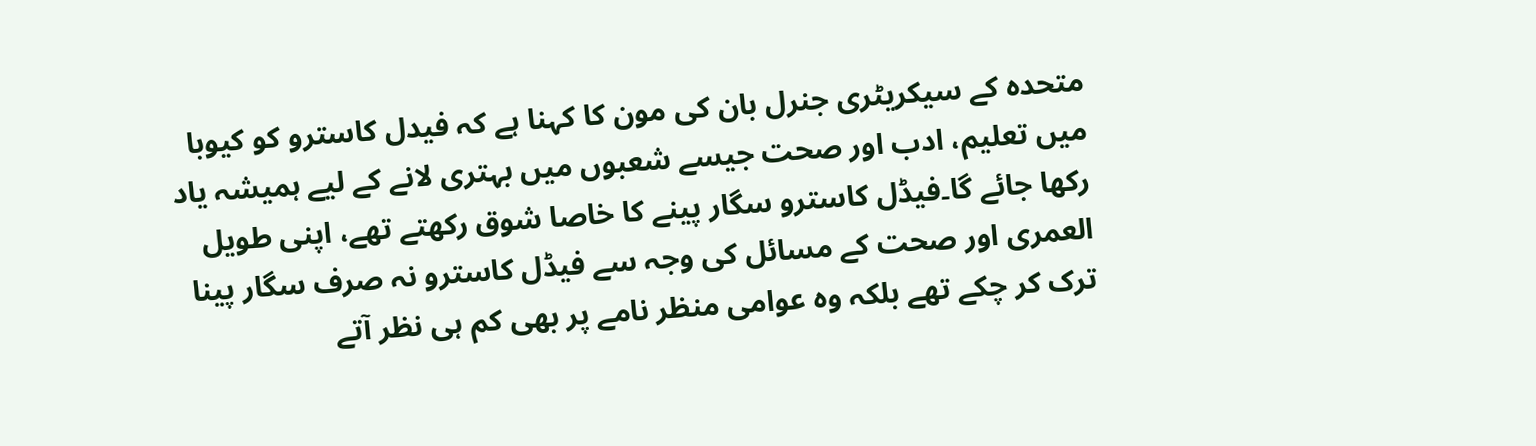متحدہ کے سیکریٹری جنرل بان کی مون کا کہنا ہے کہ فیدل کاسترو کو کیوبا میں تعلیم، ادب اور صحت جیسے شعبوں میں بہتری لانے کے لیے ہمیشہ یاد رکھا جائے گا۔فیڈل کاسترو سگار پینے کا خاصا شوق رکھتے تھے، اپنی طویل العمری اور صحت کے مسائل کی وجہ سے فیڈل کاسترو نہ صرف سگار پینا ترک کر چکے تھے بلکہ وہ عوامی منظر نامے پر بھی کم ہی نظر آتے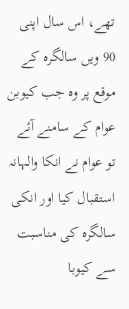تھے، اس سال اپنی 90 ویں سالگرہ کے موقع پر وہ جب کیوبن عوام کے سامنے آئے تو عوام نے انکا والہانہ استقبال کیا اور انکی سالگرہ کی مناسبت سے کیوبا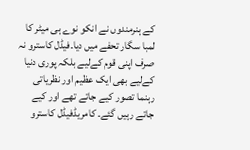کے ہنرمندوں نے انکو نوے ہی میٹر کا لمبا سگار تحفے میں دیا۔فیڈل کاسترو نہ صرف اپنی قوم کےلیے بلکہ پوری دنیا کےلیے بھی ایک عظیم اور نظریاتی رہنما تصور کیے جاتے تھے اور کیے جاتے رہیں گئے۔ کامریڈفیڈل کاسترو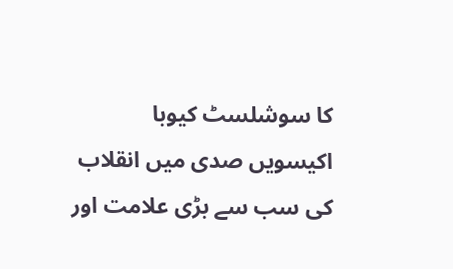کا سوشلسٹ کیوبا اکیسویں صدی میں انقلاب کی سب سے بڑی علامت اور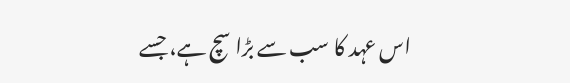اس عہد کا سب سے بڑا سچ ہے، جسے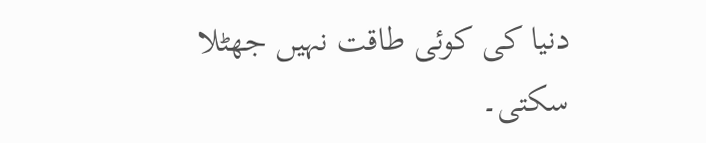دنیا کی کوئی طاقت نہیں جھٹلا سکتی۔